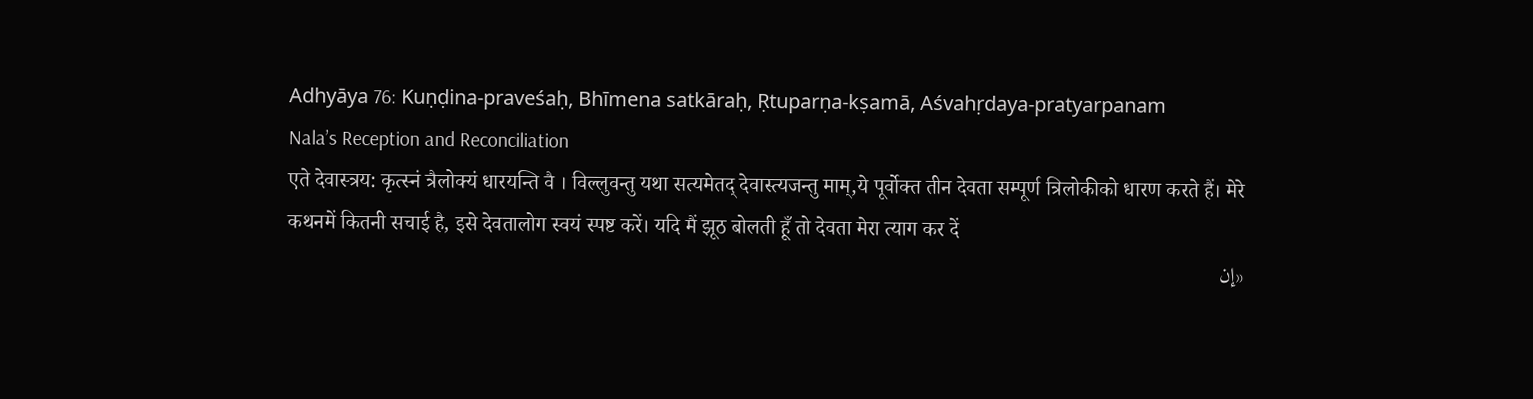Adhyāya 76: Kuṇḍina-praveśaḥ, Bhīmena satkāraḥ, Ṛtuparṇa-kṣamā, Aśvahṛdaya-pratyarpanam
Nala’s Reception and Reconciliation
एते देवास्त्रय: कृत्स्नं त्रैलोक्यं धारयन्ति वै । विल्लुवन्तु यथा सत्यमेतद् देवास्त्यजन्तु माम्,ये पूर्वोक्त तीन देवता सम्पूर्ण त्रिलोकीको धारण करते हैं। मेरे कथनमें कितनी सचाई है, इसे देवतालोग स्वयं स्पष्ट करें। यदि मैं झूठ बोलती हूँ तो देवता मेरा त्याग कर दें
«إن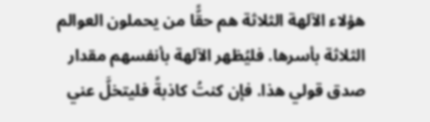هؤلاء الآلهة الثلاثة هم حقًّا من يحملون العوالم الثلاثة بأسرها. فليُظهر الآلهة بأنفسهم مقدار صدق قولي هذا. فإن كنتُ كاذبةً فليتخلَّ عني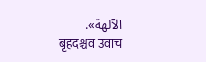الآلهة».
बृहदश्चव उवाच